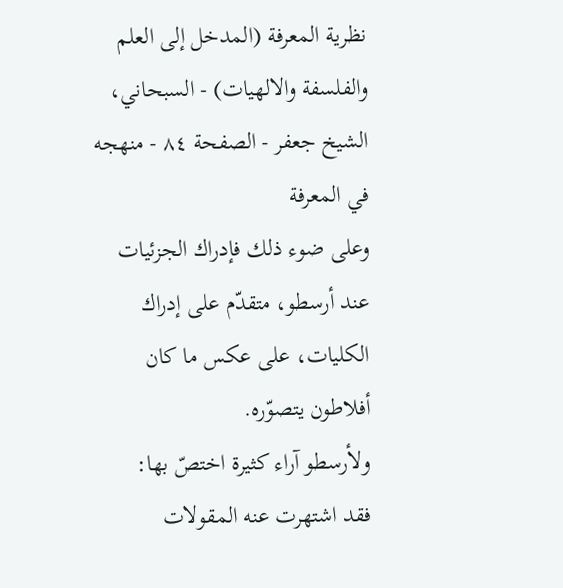نظرية المعرفة (المدخل إلى العلم والفلسفة والالهيات) - السبحاني، الشيخ جعفر - الصفحة ٨٤ - منهجه في المعرفة
وعلى ضوء ذلك فإدراك الجزئيات عند أرسطو، متقدّم على إدراك الكليات، على عكس ما كان أفلاطون يتصوّره.
ولأرسطو آراء كثيرة اختصّ بها:
فقد اشتهرت عنه المقولات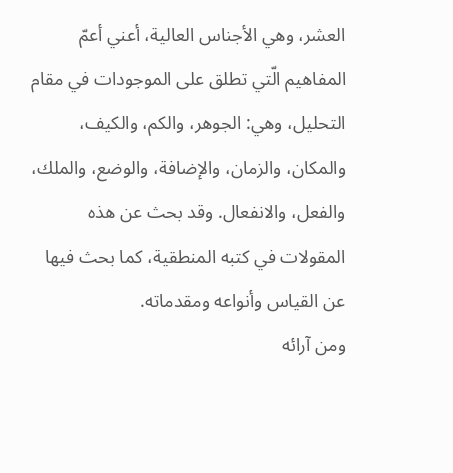العشر، وهي الأجناس العالية، أعني أعمّ المفاهيم الّتي تطلق على الموجودات في مقام التحليل، وهي: الجوهر، والكم، والكيف، والمكان، والزمان، والإضافة، والوضع، والملك، والفعل، والانفعال. وقد بحث عن هذه المقولات في كتبه المنطقية، كما بحث فيها عن القياس وأنواعه ومقدماته.
ومن آرائه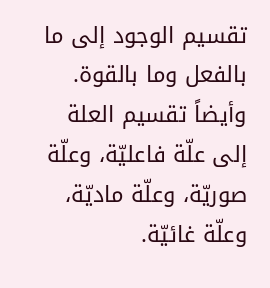تقسيم الوجود إلى ما بالفعل وما بالقوة.
وأيضاً تقسيم العلة إلى علّة فاعليّة، وعلّة صوريّة، وعلّة ماديّة، وعلّة غائيّة.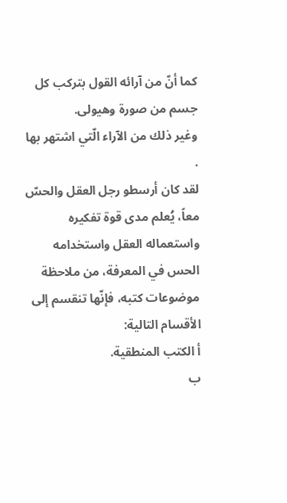كما أنّ من آرائه القول بتركب كل جسم من صورة وهيولى.
وغير ذلك من الآراء الّتي اشتهر بها .
لقد كان أرسطو رجل العقل والحسّ معاً، يُعلم مدى قوة تفكيره واستعماله العقل واستخدامه الحس في المعرفة، من ملاحظة موضوعات كتبه، فإنّها تنقسم إلى الأقسام التالية:
أ الكتب المنطقية.
ب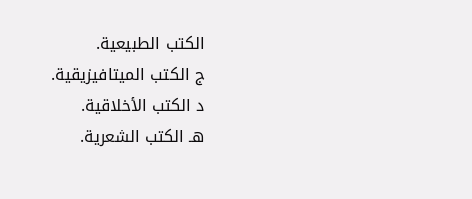الكتب الطبيعية.
ج الكتب الميتافيزيقية.
د الكتب الأخلاقية.
هـ الكتب الشعرية.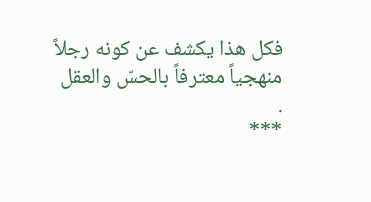فكل هذا يكشف عن كونه رجلاً منهجياً معترفاً بالحسّ والعقل .
***